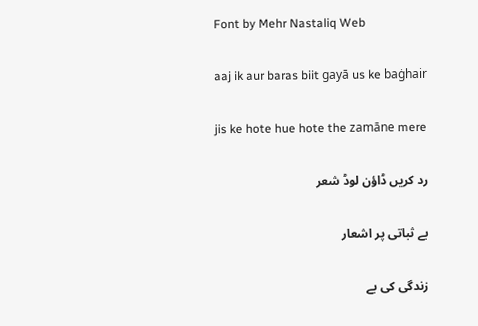Font by Mehr Nastaliq Web

aaj ik aur baras biit gayā us ke baġhair

jis ke hote hue hote the zamāne mere

رد کریں ڈاؤن لوڈ شعر

بے ثباتی پر اشعار

زندگی کی بے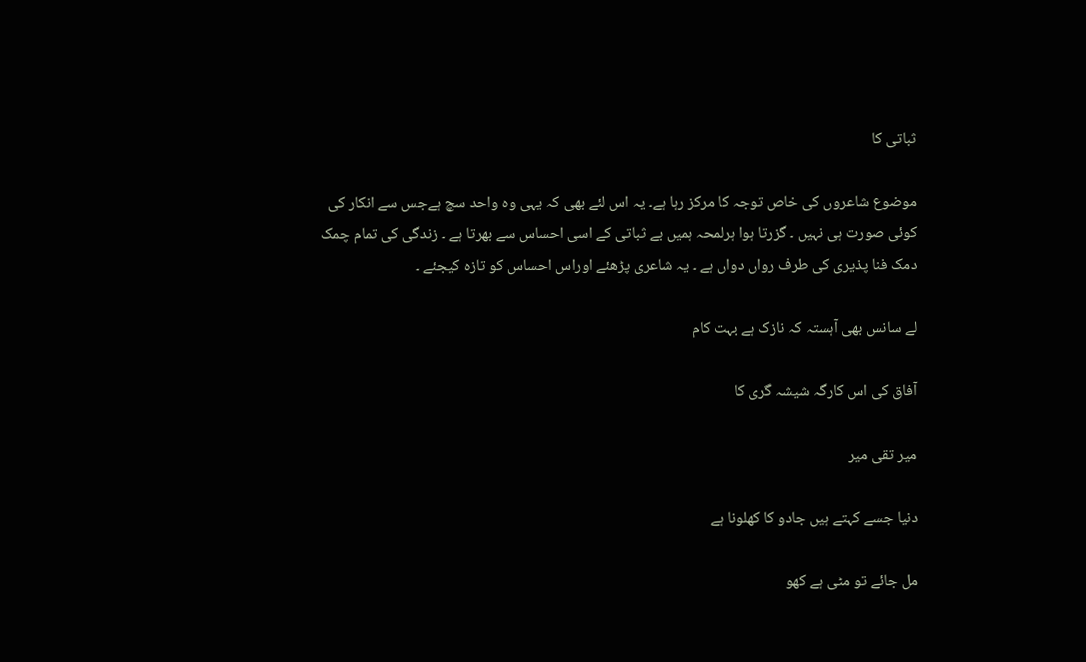ثباتی کا

موضوع شاعروں کی خاص توجہ کا مرکز رہا ہے۔ یہ اس لئے بھی کہ یہی وہ واحد سچ ہےجس سے انکار کی کوئی صورت ہی نہیں ۔ گزرتا ہوا ہرلمحہ ہمیں بے ثباتی کے اسی احساس سے بھرتا ہے ۔ زندگی کی تمام چمک دمک فنا پذیری کی طرف رواں دواں ہے ۔ یہ شاعری پڑھئے اوراس احساس کو تازہ کیجئے ۔

لے سانس بھی آہستہ کہ نازک ہے بہت کام

آفاق کی اس کارگہ شیشہ گری کا

میر تقی میر

دنیا جسے کہتے ہیں جادو کا کھلونا ہے

مل جائے تو مٹی ہے کھو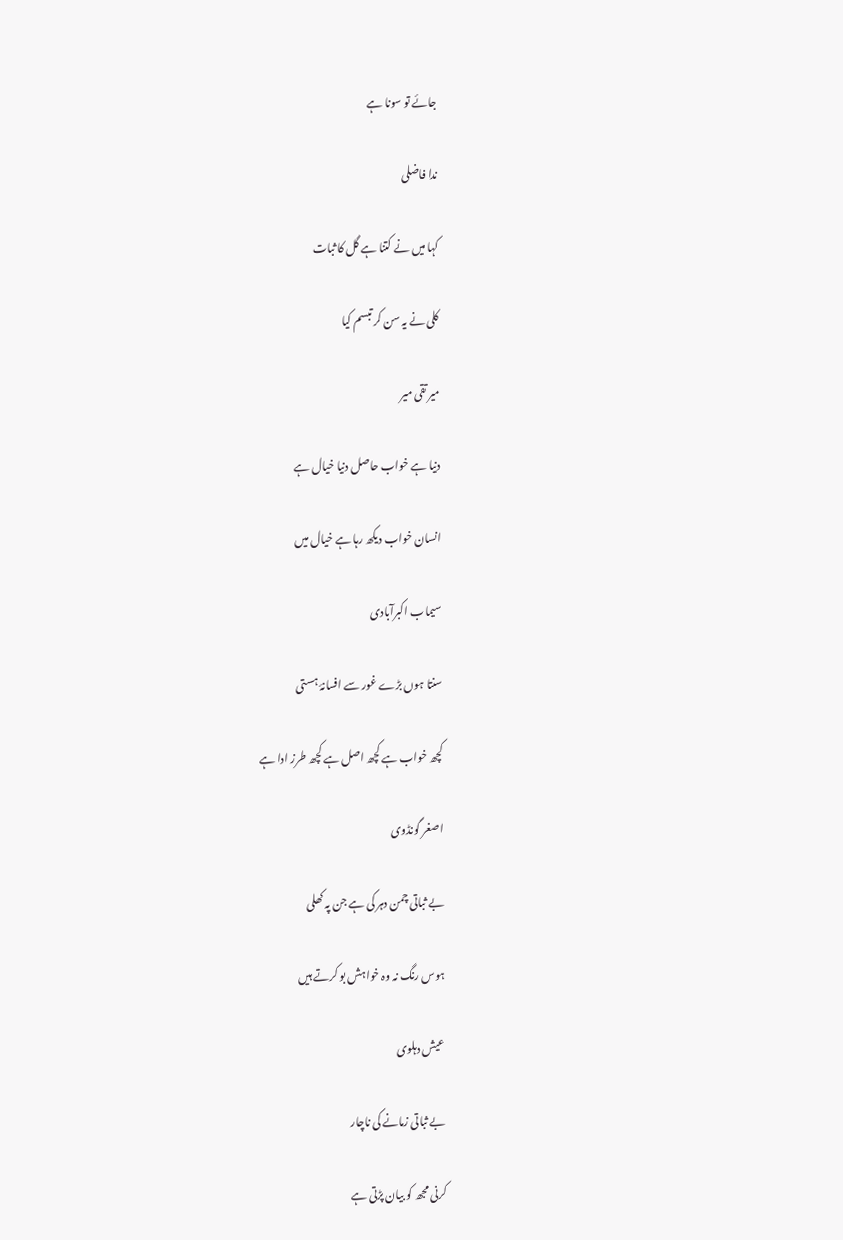جائے تو سونا ہے

ندا فاضلی

کہا میں نے کتنا ہے گل کا ثبات

کلی نے یہ سن کر تبسم کیا

میر تقی میر

دنیا ہے خواب حاصل دنیا خیال ہے

انسان خواب دیکھ رہا ہے خیال میں

سیماب اکبرآبادی

سنتا ہوں بڑے غور سے افسانۂ ہستی

کچھ خواب ہے کچھ اصل ہے کچھ طرز ادا ہے

اصغر گونڈوی

بے ثباتی چمن دہر کی ہے جن پہ کھلی

ہوس رنگ نہ وہ خواہش بو کرتے ہیں

عیش دہلوی

بے ثباتی زمانے کی ناچار

کرنی مجھ کو بیان پڑتی ہے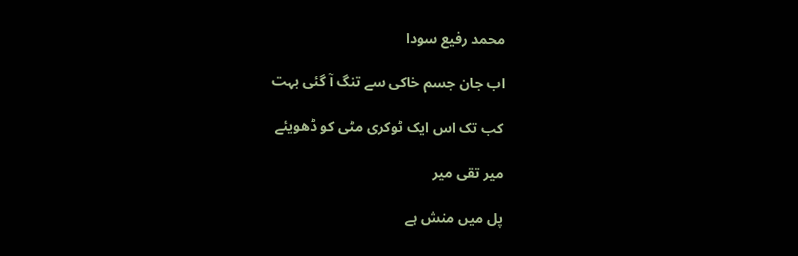محمد رفیع سودا

اب جان جسم خاکی سے تنگ آ گئی بہت

کب تک اس ایک ٹوکری مٹی کو ڈھویئے

میر تقی میر

پل میں منش ہے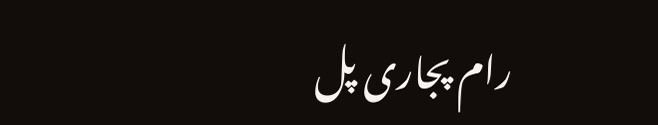رام پجاری پل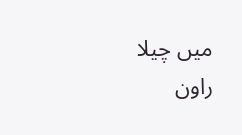میں چیلا راون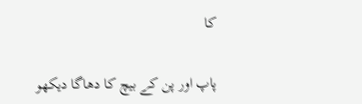کا

پاپ اور پن کے بیچ کا دھاگا دیکھو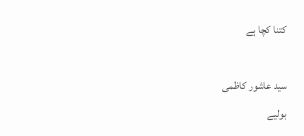کتنا کچا ہے

سید عاشور کاظمی
بولیے